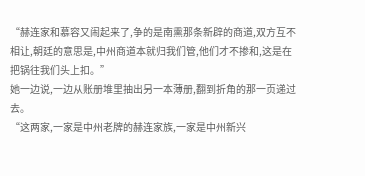“赫连家和慕容又闹起来了,争的是南熏那条新辟的商道,双方互不相让,朝廷的意思是,中州商道本就归我们管,他们才不掺和,这是在把锅往我们头上扣。”
她一边说,一边从账册堆里抽出另一本薄册,翻到折角的那一页递过去。
“这两家,一家是中州老牌的赫连家族,一家是中州新兴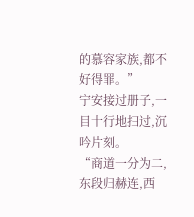的慕容家族,都不好得罪。”
宁安接过册子,一目十行地扫过,沉吟片刻。
“商道一分为二,东段归赫连,西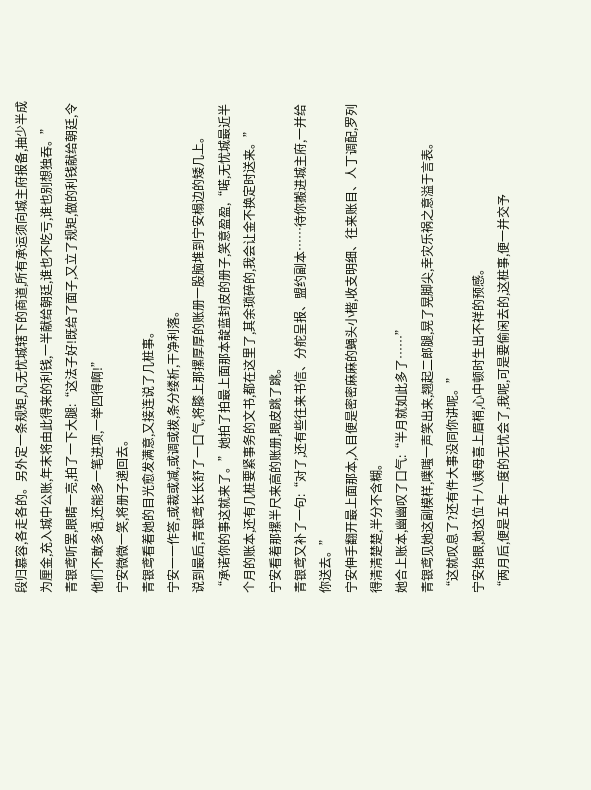段归慕容,各走各的。另外定一条规矩,凡无忧城辖下的商道,所有承运须向城主府报备,抽少半成为厘金,充入城中公账,年末将由此得来的利钱,一半献给朝廷,谁也不吃亏,谁也别想独吞。”
青银鸢听罢,眼睛一亮,拍了一下大腿:“这法子好!既给了面子,又立了规矩,做的利钱献给朝廷,令他们不敢多语,还能多一笔进项,一举四得啊!”
宁安微微一笑,将册子递回去。
青银鸢看着她的目光愈发满意,又接连说了几桩事。
宁安一一作答,或裁或减,或调或拨,条分缕析,干净利落。
说到最后,青银鸢长长舒了一口气,将膝上那摞厚厚的账册一股脑堆到宁安榻边的矮几上。
“承诺你的事这就来了。”她拍了拍最上面那本靛蓝封皮的册子,笑意盈盈,“喏,无忧城最近半个月的账本,还有几桩要紧事务的文书,都在这里了,其余琐碎的,我会让金不换定时送来。”
宁安看着那摞半尺来高的账册,眼皮跳了跳。
青银鸢又补了一句:“对了,还有些往来书信、分舵呈报、盟约副本……待你搬进城主府,一并给你送去。”
宁安伸手翻开最上面那本,入目便是密密麻麻的蝇头小楷,收支明细、往来账目、人丁调配,罗列得清清楚楚,半分不含糊。
她合上账本,幽幽叹了口气:“半月就如此多了……”
青银鸢见她这副模样,噗嗤一声笑出来,翘起二郎腿,晃了晃脚尖,幸灾乐祸之意溢于言表。
“这就叹息了?还有件大事没同你讲呢。”
宁安抬眼,她这位十八姨母喜上眉梢,心中顿时生出不祥的预感。
“两月后,便是五年一度的无忧会了,我呢,可是要偷闲去的,这桩事,便一并交予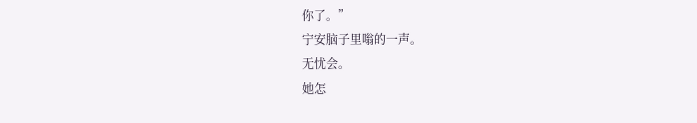你了。”
宁安脑子里嗡的一声。
无忧会。
她怎